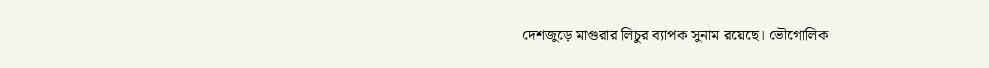দেশজুড়ে মাগুরার লিচুর ব্যাপক সুনাম রয়েছে। ভৌগোলিক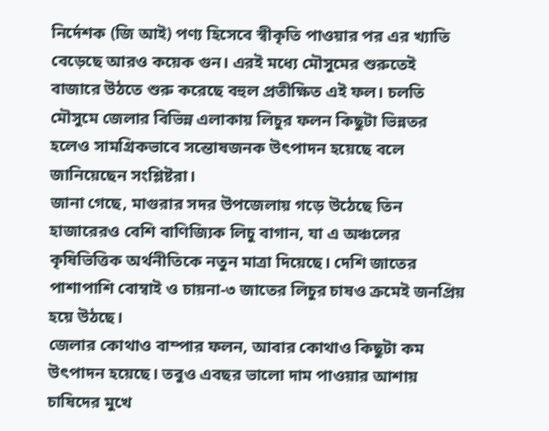নির্দেশক (জি আই) পণ্য হিসেবে স্বীকৃতি পাওয়ার পর এর খ্যাতি বেড়েছে আরও কয়েক গুন। এরই মধ্যে মৌসুমের শুরুতেই বাজারে উঠতে শুরু করেছে বহুল প্রতীক্ষিত এই ফল। চলতি মৌসুমে জেলার বিভিন্ন এলাকায় লিচুর ফলন কিছুটা ভিন্নতর হলেও সামগ্রিকভাবে সন্তোষজনক উৎপাদন হয়েছে বলে জানিয়েছেন সংশ্লিষ্টরা।
জানা গেছে, মাগুরার সদর উপজেলায় গড়ে উঠেছে তিন হাজারেরও বেশি বাণিজ্যিক লিচু বাগান, যা এ অঞ্চলের কৃষিভিত্তিক অর্থনীতিকে নতুন মাত্রা দিয়েছে। দেশি জাতের পাশাপাশি বোম্বাই ও চায়না-৩ জাতের লিচুর চাষও ক্রমেই জনপ্রিয় হয়ে উঠছে।
জেলার কোথাও বাম্পার ফলন, আবার কোথাও কিছুটা কম উৎপাদন হয়েছে। তবুও এবছর ভালো দাম পাওয়ার আশায় চাষিদের মুখে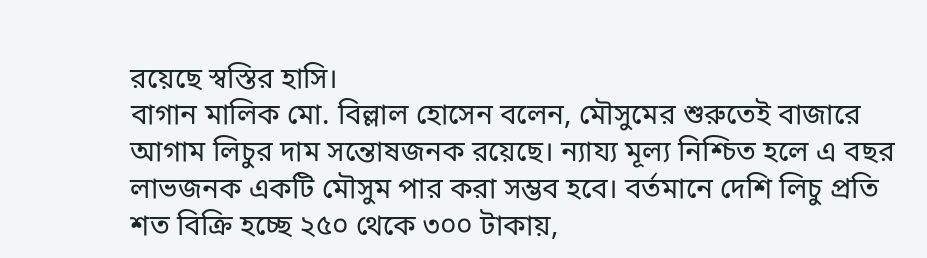রয়েছে স্বস্তির হাসি।
বাগান মালিক মো. বিল্লাল হোসেন বলেন, মৌসুমের শুরুতেই বাজারে আগাম লিচুর দাম সন্তোষজনক রয়েছে। ন্যায্য মূল্য নিশ্চিত হলে এ বছর লাভজনক একটি মৌসুম পার করা সম্ভব হবে। বর্তমানে দেশি লিচু প্রতি শত বিক্রি হচ্ছে ২৫০ থেকে ৩০০ টাকায়,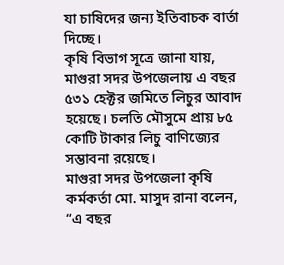যা চাষিদের জন্য ইতিবাচক বার্তা দিচ্ছে।
কৃষি বিভাগ সূত্রে জানা যায়, মাগুরা সদর উপজেলায় এ বছর ৫৩১ হেক্টর জমিতে লিচুর আবাদ হয়েছে। চলতি মৌসুমে প্রায় ৮৫ কোটি টাকার লিচু বাণিজ্যের সম্ভাবনা রয়েছে।
মাগুরা সদর উপজেলা কৃষি কর্মকর্তা মো. মাসুদ রানা বলেন, “এ বছর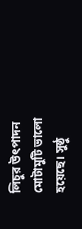লিচুর উৎপাদন মোটামুটি ভালো হয়েছে। সুষ্ঠু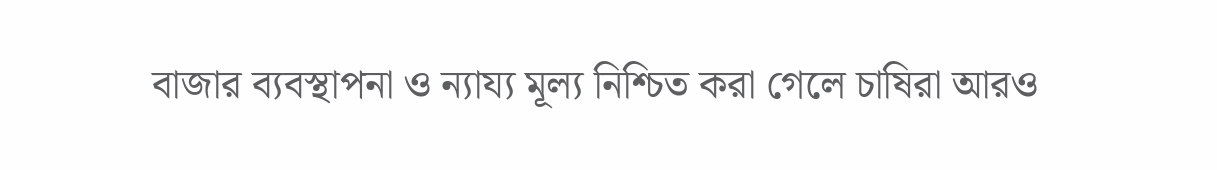বাজার ব্যবস্থাপনা ও ন্যায্য মূল্য নিশ্চিত করা গেলে চাষিরা আরও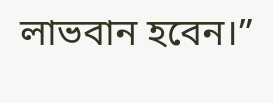লাভবান হবেন।”